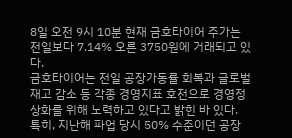8일 오전 9시 10분 현재 금호타이어 주가는 전일보다 7.14% 오른 3750원에 거래되고 있다.
금호타이어는 전일 공장가동률 회복과 글로벌 재고 감소 등 각종 경영지표 호전으로 경영정상화를 위해 노력하고 있다고 밝힌 바 있다.
특히, 지난해 파업 당시 50% 수준이던 공장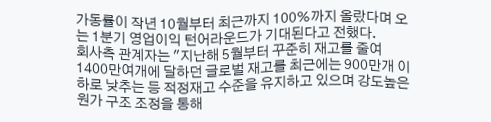가동률이 작년 10월부터 최근까지 100%까지 올랐다며 오는 1분기 영업이익 턴어라운드가 기대된다고 전했다.
회사측 관계자는 "지난해 5월부터 꾸준히 재고를 줄여 1400만여개에 달하던 글로벌 재고를 최근에는 900만개 이하로 낮추는 등 적정재고 수준을 유지하고 있으며 강도높은 원가 구조 조정을 통해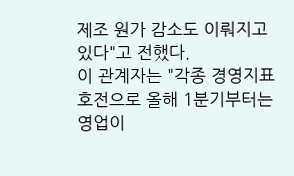제조 원가 감소도 이뤄지고 있다"고 전했다.
이 관계자는 "각종 경영지표 호전으로 올해 1분기부터는 영업이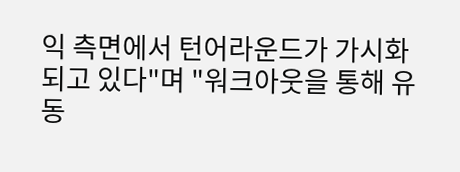익 측면에서 턴어라운드가 가시화 되고 있다"며 "워크아웃을 통해 유동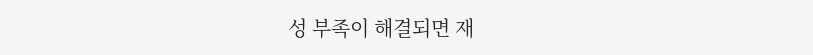성 부족이 해결되면 재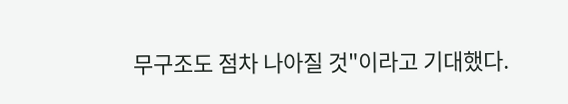무구조도 점차 나아질 것"이라고 기대했다.